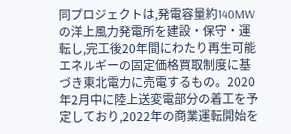同プロジェクトは,発電容量約140MWの洋上風力発電所を建設・保守・運転し,完工後20年間にわたり再生可能エネルギーの固定価格買取制度に基づき東北電力に売電するもの。2020年2月中に陸上送変電部分の着工を予定しており,2022年の商業運転開始を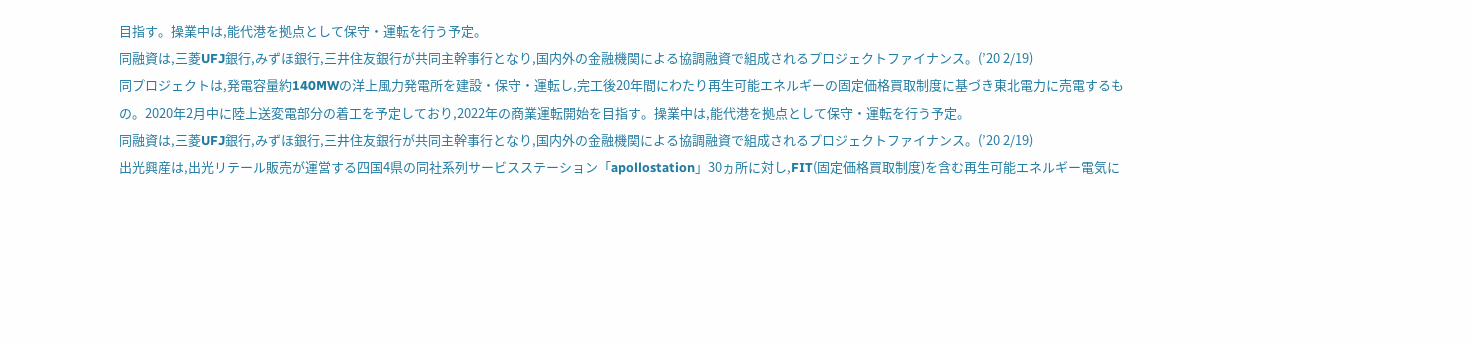目指す。操業中は,能代港を拠点として保守・運転を行う予定。
同融資は,三菱UFJ銀行,みずほ銀行,三井住友銀行が共同主幹事行となり,国内外の金融機関による協調融資で組成されるプロジェクトファイナンス。(’20 2/19)
同プロジェクトは,発電容量約140MWの洋上風力発電所を建設・保守・運転し,完工後20年間にわたり再生可能エネルギーの固定価格買取制度に基づき東北電力に売電するもの。2020年2月中に陸上送変電部分の着工を予定しており,2022年の商業運転開始を目指す。操業中は,能代港を拠点として保守・運転を行う予定。
同融資は,三菱UFJ銀行,みずほ銀行,三井住友銀行が共同主幹事行となり,国内外の金融機関による協調融資で組成されるプロジェクトファイナンス。(’20 2/19)
出光興産は,出光リテール販売が運営する四国4県の同社系列サービスステーション「apollostation」30ヵ所に対し,FIT(固定価格買取制度)を含む再生可能エネルギー電気に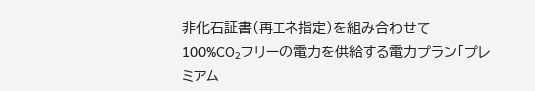非化石証書(再エネ指定)を組み合わせて100%CO₂フリーの電力を供給する電力プラン「プレミアム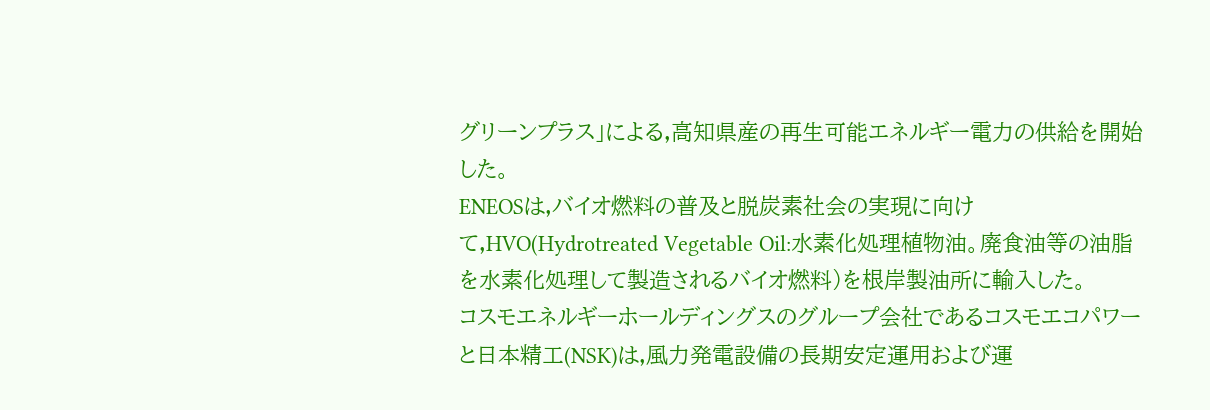グリーンプラス」による,高知県産の再生可能エネルギー電力の供給を開始した。
ENEOSは,バイオ燃料の普及と脱炭素社会の実現に向けて,HVO(Hydrotreated Vegetable Oil:水素化処理植物油。廃食油等の油脂を水素化処理して製造されるバイオ燃料)を根岸製油所に輸入した。
コスモエネルギーホールディングスのグループ会社であるコスモエコパワーと日本精工(NSK)は,風力発電設備の長期安定運用および運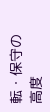転・保守の高度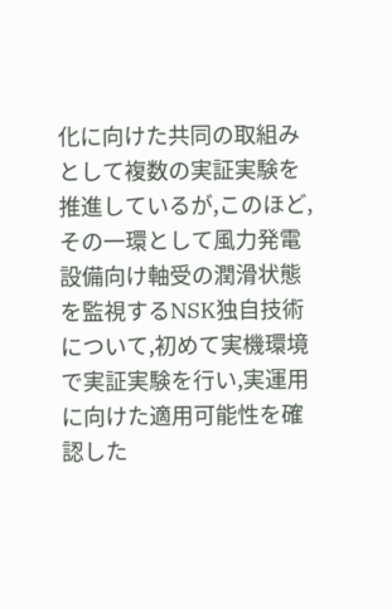化に向けた共同の取組みとして複数の実証実験を推進しているが,このほど,その一環として風力発電設備向け軸受の潤滑状態を監視するNSK独自技術について,初めて実機環境で実証実験を行い,実運用に向けた適用可能性を確認した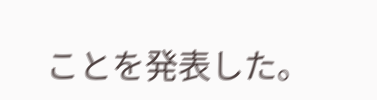ことを発表した。